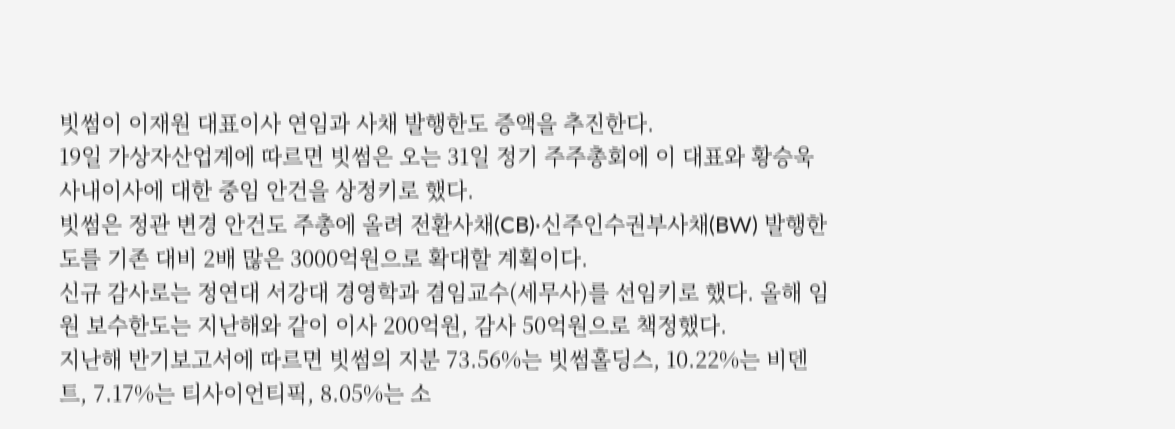빗썸이 이재원 대표이사 연임과 사채 발행한도 증액을 추진한다.
19일 가상자산업계에 따르면 빗썸은 오는 31일 정기 주주총회에 이 대표와 황승욱 사내이사에 대한 중임 안건을 상정키로 했다.
빗썸은 정관 변경 안건도 주총에 올려 전환사채(CB)·신주인수권부사채(BW) 발행한도를 기존 대비 2배 많은 3000억원으로 확대할 계획이다.
신규 감사로는 정연대 서강대 경영학과 겸임교수(세무사)를 선임키로 했다. 올해 임원 보수한도는 지난해와 같이 이사 200억원, 감사 50억원으로 책정했다.
지난해 반기보고서에 따르면 빗썸의 지분 73.56%는 빗썸홀딩스, 10.22%는 비덴트, 7.17%는 티사이언티픽, 8.05%는 소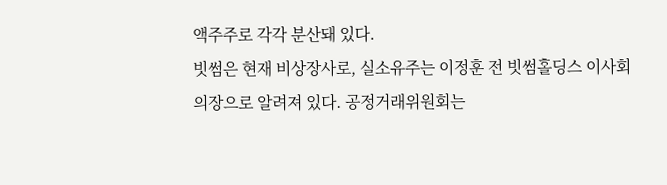액주주로 각각 분산돼 있다.
빗썸은 현재 비상장사로, 실소유주는 이정훈 전 빗썸홀딩스 이사회 의장으로 알려져 있다. 공정거래위원회는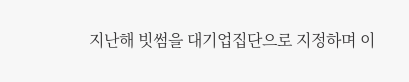지난해 빗썸을 대기업집단으로 지정하며 이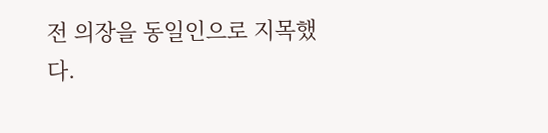전 의장을 동일인으로 지목했다.